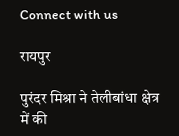Connect with us

रायपुर

पुरंदर मिश्रा ने तेलीबांधा क्षेत्र में की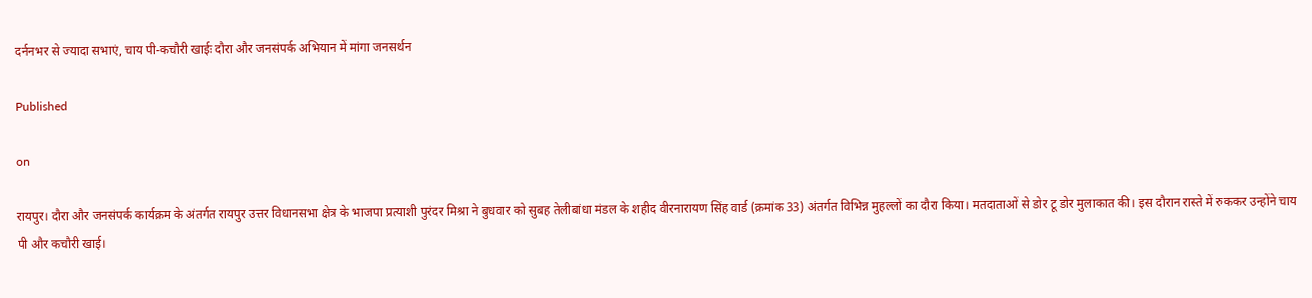दर्ननभर से ज्यादा सभाएं, चाय पी-कचौरी खाईः दौरा और जनसंपर्क अभियान में मांगा जनसर्थन

Published

on

रायपुर। दौरा और जनसंपर्क कार्यक्रम के अंतर्गत रायपुर उत्तर विधानसभा क्षेत्र के भाजपा प्रत्याशी पुरंदर मिश्रा ने बुधवार को सुबह तेलीबांधा मंडल के शहीद वीरनारायण सिंह वार्ड (क्रमांक 33) अंतर्गत विभिन्न मुहल्लों का दौरा किया। मतदाताओं से डोर टू डोर मुलाकात की। इस दौरान रास्ते में रुककर उन्होंने चाय पी और कचौरी खाई।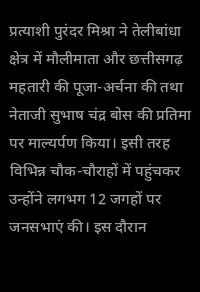प्रत्याशी पुरंदर मिश्रा ने तेलीबांधा क्षेत्र में मौलीमाता और छत्तीसगढ़ महतारी की पूजा-अर्चना की तथा नेताजी सुभाष चंद्र बोस की प्रतिमा पर माल्यर्पण किया। इसी तरह विभिन्न चौक-चौराहों में पहुंचकर उन्होंने लगभग 12 जगहों पर जनसभाएं की। इस दौरान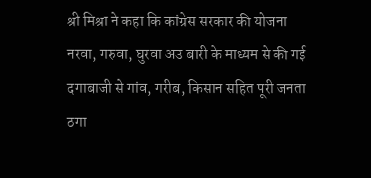श्री मिश्रा ने कहा कि कांग्रेस सरकार की योजना नरवा, गरुवा, घुरवा अउ बारी के माध्यम से की गई दगाबाजी से गांव, गरीब, किसान सहित पूरी जनता ठगा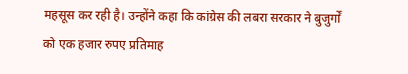महसूस कर रही है। उन्होंने कहा कि कांग्रेस की लबरा सरकार ने बुजुर्गों को एक हजार रुपए प्रतिमाह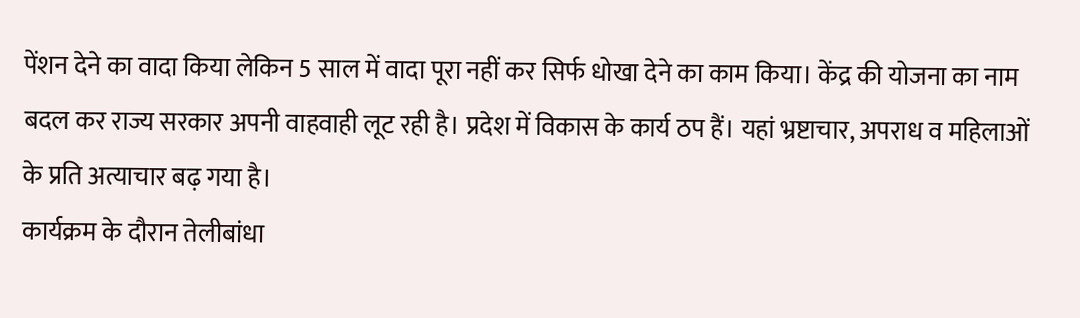पेंशन देने का वादा किया लेकिन 5 साल में वादा पूरा नहीं कर सिर्फ धोखा देने का काम किया। केंद्र की योजना का नाम बदल कर राज्य सरकार अपनी वाहवाही लूट रही है। प्रदेश में विकास के कार्य ठप हैं। यहां भ्रष्टाचार, अपराध व महिलाओं के प्रति अत्याचार बढ़ गया है।
कार्यक्रम के दौरान तेलीबांधा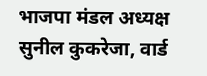भाजपा मंडल अध्यक्ष सुनील कुकरेजा, वार्ड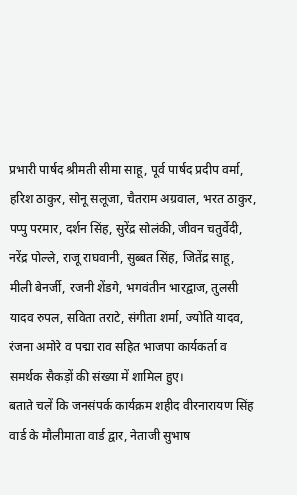प्रभारी पार्षद श्रीमती सीमा साहू, पूर्व पार्षद प्रदीप वर्मा, हरिश ठाकुर, सोनू सलूजा, चैतराम अग्रवाल, भरत ठाकुर, पप्पु परमार, दर्शन सिंह, सुरेंद्र सोलंकी, जीवन चतुर्वेदी, नरेंद्र पोल्ले, राजू राघवानी, सुब्बत सिंह, जितेंद्र साहू, मीली बेनर्जी, रजनी शेंडगे, भगवंतीन भारद्वाज, तुलसी यादव रुपल, सविता तराटे, संगीता शर्मा, ज्योति यादव, रंजना अमोरे व पद्मा राव सहित भाजपा कार्यकर्ता व समर्थक सैकड़ों की संख्या में शामिल हुए।
बताते चलें कि जनसंपर्क कार्यक्रम शहीद वीरनारायण सिंह वार्ड के मौलीमाता वार्ड द्वार, नेताजी सुभाष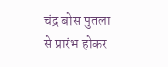चंद्र बोस पुतला से प्रारंभ होकर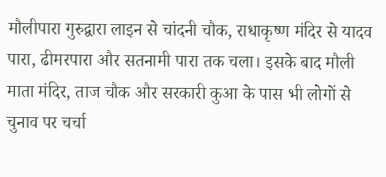मौलीपारा गुरुद्वारा लाइन से चांदनी चौक, राधाकृष्ण मंदिर से यादव पारा, ढीमरपारा और सतनामी पारा तक चला। इसके बाद मौली माता मंदिर, ताज चौक और सरकारी कुआ के पास भी लोगों से चुनाव पर चर्चा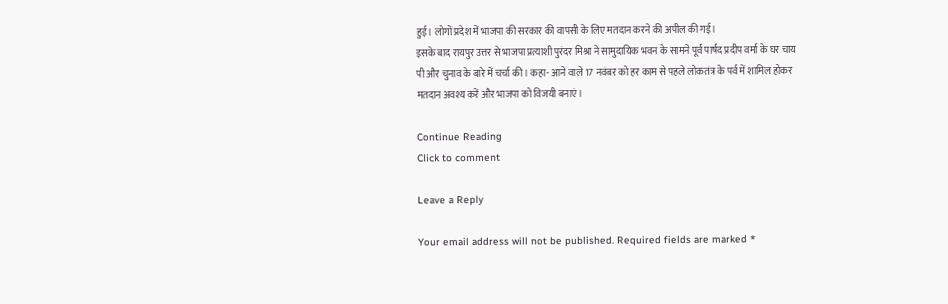हुई। लोगों प्रदेश में भाजपा की सरकार की वापसी के लिए मतदान करने की अपील की गई।
इसके बाद रायपुर उत्तर से भाजपा प्रत्याशी पुरंदर मिश्रा ने सामुदायिक भवन के सामने पूर्व पार्षद प्रदीप वर्मा के घर चाय पी और चुनाव के बारे में चर्चा की। कहा- आने वाले 17 नवंबर को हर काम से पहले लोकतंत्र के पर्व में शामिल होकर मतदान अवश्य करें और भाजपा को विजयी बनाएं।

Continue Reading
Click to comment

Leave a Reply

Your email address will not be published. Required fields are marked *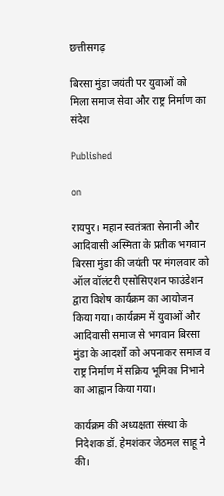छत्तीसगढ़

बिरसा मुंडा जयंती पर युवाओं को मिला समाज सेवा और राष्ट्र निर्माण का संदेश

Published

on

रायपुर। महान स्वतंत्रता सेनानी और आदिवासी अस्मिता के प्रतीक भगवान बिरसा मुंडा की जयंती पर मंगलवार को ऑल वॉलंटरी एसोसिएशन फाउंडेशन द्वारा विशेष कार्यक्रम का आयोजन किया गया। कार्यक्रम में युवाओं और आदिवासी समाज से भगवान बिरसा मुंडा के आदर्शों को अपनाकर समाज व राष्ट्र निर्माण में सक्रिय भूमिका निभाने का आह्वान किया गया।

कार्यक्रम की अध्यक्षता संस्था के निदेशक डॉ. हेमशंकर जेठमल साहू ने की।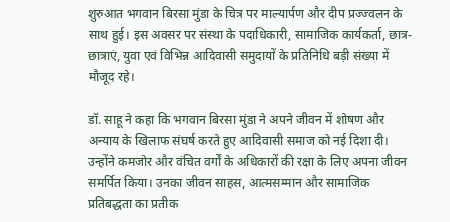शुरुआत भगवान बिरसा मुंडा के चित्र पर माल्यार्पण और दीप प्रज्ज्वलन के साथ हुई। इस अवसर पर संस्था के पदाधिकारी, सामाजिक कार्यकर्ता, छात्र-छात्राएं, युवा एवं विभिन्न आदिवासी समुदायों के प्रतिनिधि बड़ी संख्या में मौजूद रहे।

डॉ. साहू ने कहा कि भगवान बिरसा मुंडा ने अपने जीवन में शोषण और अन्याय के खिलाफ संघर्ष करते हुए आदिवासी समाज को नई दिशा दी। उन्होंने कमजोर और वंचित वर्गों के अधिकारों की रक्षा के लिए अपना जीवन समर्पित किया। उनका जीवन साहस, आत्मसम्मान और सामाजिक प्रतिबद्धता का प्रतीक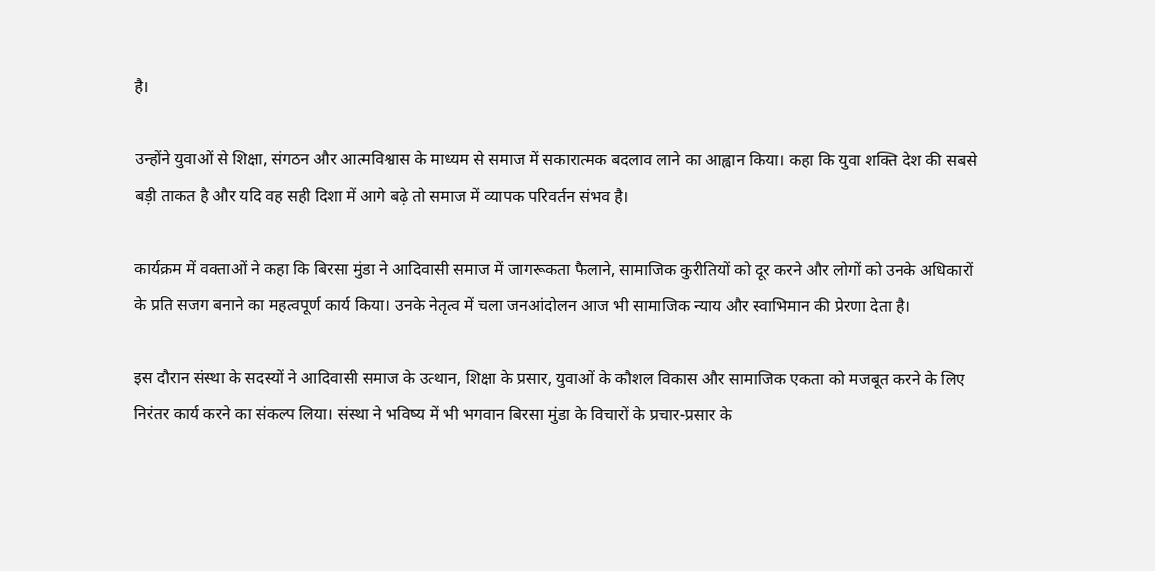है।

उन्होंने युवाओं से शिक्षा, संगठन और आत्मविश्वास के माध्यम से समाज में सकारात्मक बदलाव लाने का आह्वान किया। कहा कि युवा शक्ति देश की सबसे बड़ी ताकत है और यदि वह सही दिशा में आगे बढ़े तो समाज में व्यापक परिवर्तन संभव है।

कार्यक्रम में वक्ताओं ने कहा कि बिरसा मुंडा ने आदिवासी समाज में जागरूकता फैलाने, सामाजिक कुरीतियों को दूर करने और लोगों को उनके अधिकारों के प्रति सजग बनाने का महत्वपूर्ण कार्य किया। उनके नेतृत्व में चला जनआंदोलन आज भी सामाजिक न्याय और स्वाभिमान की प्रेरणा देता है।

इस दौरान संस्था के सदस्यों ने आदिवासी समाज के उत्थान, शिक्षा के प्रसार, युवाओं के कौशल विकास और सामाजिक एकता को मजबूत करने के लिए निरंतर कार्य करने का संकल्प लिया। संस्था ने भविष्य में भी भगवान बिरसा मुंडा के विचारों के प्रचार-प्रसार के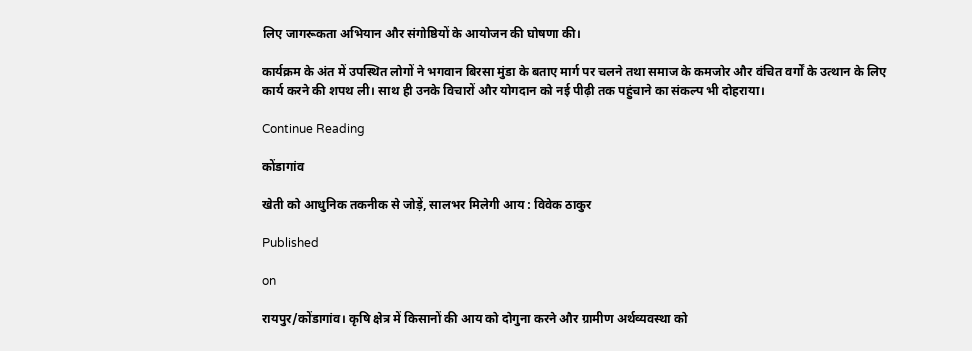लिए जागरूकता अभियान और संगोष्ठियों के आयोजन की घोषणा की।

कार्यक्रम के अंत में उपस्थित लोगों ने भगवान बिरसा मुंडा के बताए मार्ग पर चलने तथा समाज के कमजोर और वंचित वर्गों के उत्थान के लिए कार्य करने की शपथ ली। साथ ही उनके विचारों और योगदान को नई पीढ़ी तक पहुंचाने का संकल्प भी दोहराया।

Continue Reading

कोंडागांव

खेती को आधुनिक तकनीक से जोड़ें, सालभर मिलेगी आय : विवेक ठाकुर

Published

on

रायपुर/कोंडागांव। कृषि क्षेत्र में किसानों की आय को दोगुना करने और ग्रामीण अर्थव्यवस्था को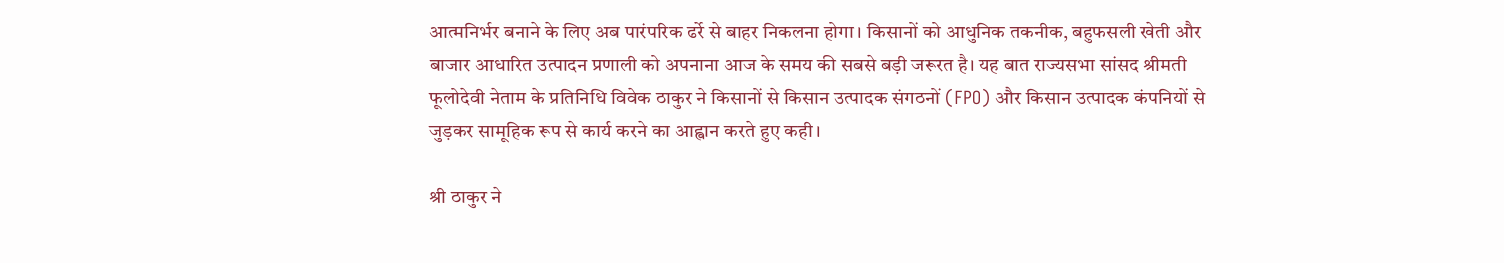आत्मनिर्भर बनाने के लिए अब पारंपरिक ढर्रे से बाहर निकलना होगा। किसानों को आधुनिक तकनीक, बहुफसली खेती और बाजार आधारित उत्पादन प्रणाली को अपनाना आज के समय की सबसे बड़ी जरूरत है। यह बात राज्यसभा सांसद श्रीमती फूलोदेवी नेताम के प्रतिनिधि विवेक ठाकुर ने किसानों से किसान उत्पादक संगठनों (FPO) और किसान उत्पादक कंपनियों से जुड़कर सामूहिक रूप से कार्य करने का आह्वान करते हुए कही।

श्री ठाकुर ने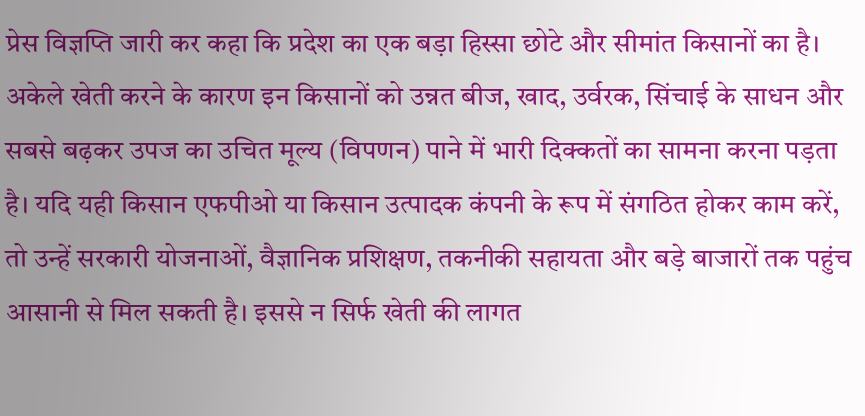प्रेस विज्ञप्ति जारी कर कहा कि प्रदेश का एक बड़ा हिस्सा छोटे और सीमांत किसानों का है। अकेले खेती करने के कारण इन किसानों को उन्नत बीज, खाद, उर्वरक, सिंचाई के साधन और सबसे बढ़कर उपज का उचित मूल्य (विपणन) पाने में भारी दिक्कतों का सामना करना पड़ता है। यदि यही किसान एफपीओ या किसान उत्पादक कंपनी के रूप में संगठित होकर काम करें, तो उन्हें सरकारी योजनाओं, वैज्ञानिक प्रशिक्षण, तकनीकी सहायता और बड़े बाजारों तक पहुंच आसानी से मिल सकती है। इससे न सिर्फ खेती की लागत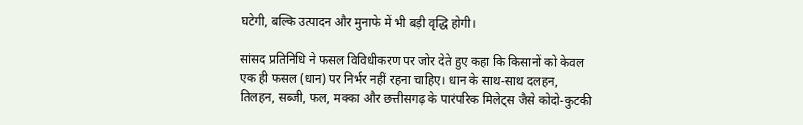घटेगी, बल्कि उत्पादन और मुनाफे में भी बड़ी वृद्धि होगी।

सांसद प्रतिनिधि ने फसल विविधीकरण पर जोर देते हुए कहा कि किसानों को केवल एक ही फसल (धान) पर निर्भर नहीं रहना चाहिए। धान के साथ-साथ दलहन, तिलहन, सब्जी, फल, मक्का और छत्तीसगढ़ के पारंपरिक मिलेट्स जैसे कोदो-कुटकी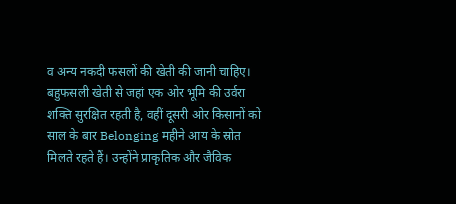व अन्य नकदी फसलों की खेती की जानी चाहिए। बहुफसली खेती से जहां एक ओर भूमि की उर्वरा शक्ति सुरक्षित रहती है, वहीं दूसरी ओर किसानों को साल के बार Belonging महीने आय के स्रोत मिलते रहते हैं। उन्होंने प्राकृतिक और जैविक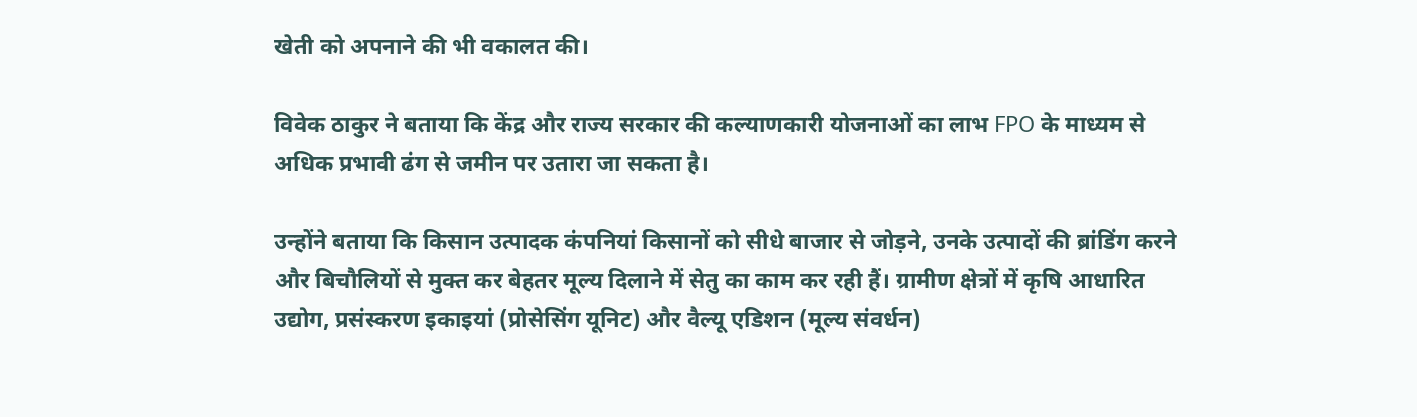खेती को अपनाने की भी वकालत की।

विवेक ठाकुर ने बताया कि केंद्र और राज्य सरकार की कल्याणकारी योजनाओं का लाभ FPO के माध्यम से अधिक प्रभावी ढंग से जमीन पर उतारा जा सकता है।

उन्होंने बताया कि किसान उत्पादक कंपनियां किसानों को सीधे बाजार से जोड़ने, उनके उत्पादों की ब्रांडिंग करने और बिचौलियों से मुक्त कर बेहतर मूल्य दिलाने में सेतु का काम कर रही हैं। ग्रामीण क्षेत्रों में कृषि आधारित उद्योग, प्रसंस्करण इकाइयां (प्रोसेसिंग यूनिट) और वैल्यू एडिशन (मूल्य संवर्धन)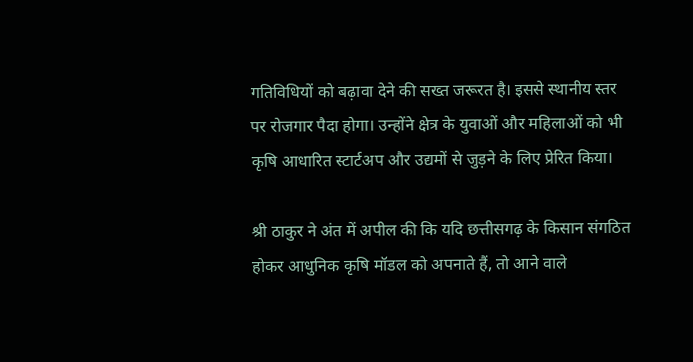गतिविधियों को बढ़ावा देने की सख्त जरूरत है। इससे स्थानीय स्तर पर रोजगार पैदा होगा। उन्होंने क्षेत्र के युवाओं और महिलाओं को भी कृषि आधारित स्टार्टअप और उद्यमों से जुड़ने के लिए प्रेरित किया।

श्री ठाकुर ने अंत में अपील की कि यदि छत्तीसगढ़ के किसान संगठित होकर आधुनिक कृषि मॉडल को अपनाते हैं, तो आने वाले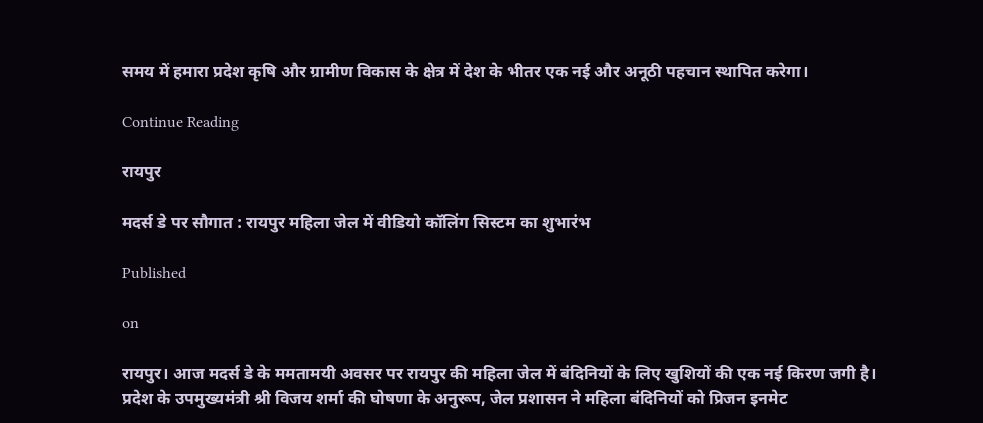समय में हमारा प्रदेश कृषि और ग्रामीण विकास के क्षेत्र में देश के भीतर एक नई और अनूठी पहचान स्थापित करेगा।

Continue Reading

रायपुर

मदर्स डे पर सौगात : रायपुर महिला जेल में वीडियो कॉलिंग सिस्टम का शुभारंभ

Published

on

रायपुर। आज मदर्स डे के ममतामयी अवसर पर रायपुर की महिला जेल में बंदिनियों के लिए खुशियों की एक नई किरण जगी है। प्रदेश के उपमुख्यमंत्री श्री विजय शर्मा की घोषणा के अनुरूप, जेल प्रशासन ने महिला बंदिनियों को प्रिजन इनमेट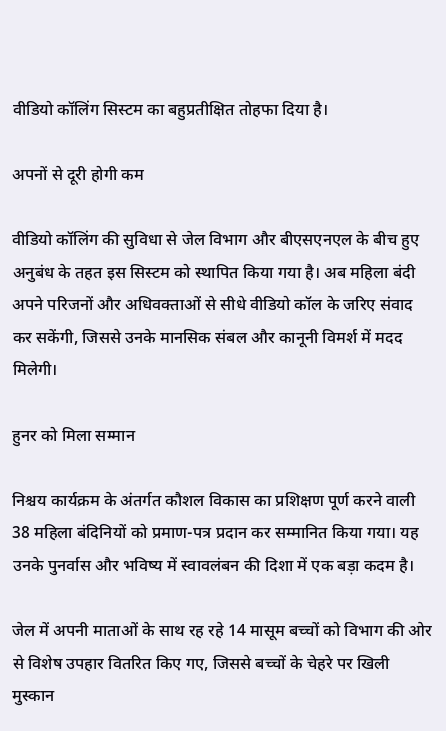वीडियो कॉलिंग सिस्टम का बहुप्रतीक्षित तोहफा दिया है।

अपनों से दूरी होगी कम

वीडियो कॉलिंग की सुविधा से जेल विभाग और बीएसएनएल के बीच हुए अनुबंध के तहत इस सिस्टम को स्थापित किया गया है। अब महिला बंदी अपने परिजनों और अधिवक्ताओं से सीधे वीडियो कॉल के जरिए संवाद कर सकेंगी, जिससे उनके मानसिक संबल और कानूनी विमर्श में मदद मिलेगी।

हुनर को मिला सम्मान

निश्चय कार्यक्रम के अंतर्गत कौशल विकास का प्रशिक्षण पूर्ण करने वाली 38 महिला बंदिनियों को प्रमाण-पत्र प्रदान कर सम्मानित किया गया। यह उनके पुनर्वास और भविष्य में स्वावलंबन की दिशा में एक बड़ा कदम है।

जेल में अपनी माताओं के साथ रह रहे 14 मासूम बच्चों को विभाग की ओर से विशेष उपहार वितरित किए गए, जिससे बच्चों के चेहरे पर खिली मुस्कान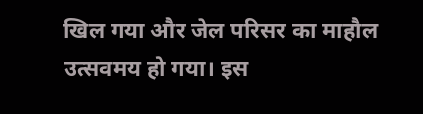खिल गया और जेल परिसर का माहौल उत्सवमय हो गया। इस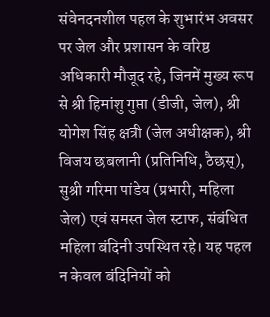संवेनदनशील पहल के शुभारंभ अवसर पर जेल और प्रशासन के वरिष्ठ अधिकारी मौजूद रहे, जिनमें मुख्य रूप से श्री हिमांशु गुप्ता (डीजी, जेल), श्री योगेश सिंह क्षत्री (जेल अधीक्षक), श्री विजय छबलानी (प्रतिनिधि, ठैछस्), सुश्री गरिमा पांडेय (प्रभारी, महिला जेल) एवं समस्त जेल स्टाफ, संबंधित महिला बंदिनी उपस्थित रहे। यह पहल न केवल बंदिनियों को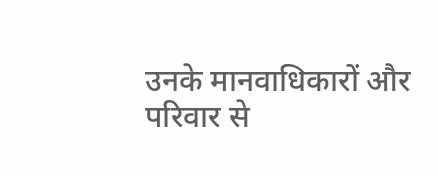उनके मानवाधिकारों और परिवार से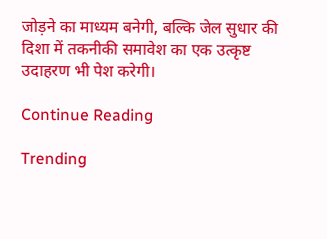जोड़ने का माध्यम बनेगी, बल्कि जेल सुधार की दिशा में तकनीकी समावेश का एक उत्कृष्ट उदाहरण भी पेश करेगी।

Continue Reading

Trending